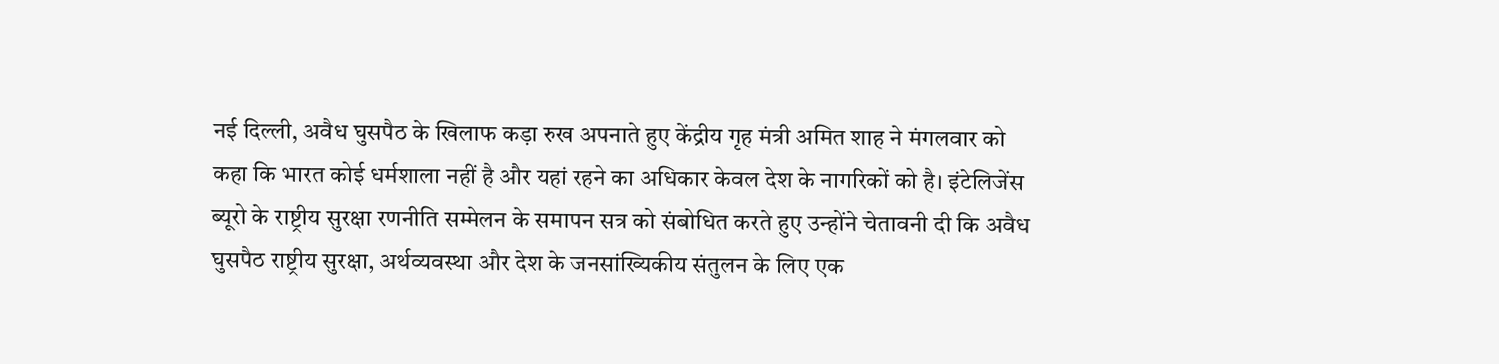नई दिल्ली, अवैध घुसपैठ के खिलाफ कड़ा रुख अपनाते हुए केंद्रीय गृह मंत्री अमित शाह ने मंगलवार को कहा कि भारत कोई धर्मशाला नहीं है और यहां रहने का अधिकार केवल देश के नागरिकों को है। इंटेलिजेंस ब्यूरो के राष्ट्रीय सुरक्षा रणनीति सम्मेलन के समापन सत्र को संबोधित करते हुए उन्होंने चेतावनी दी कि अवैध घुसपैठ राष्ट्रीय सुरक्षा, अर्थव्यवस्था और देश के जनसांख्यिकीय संतुलन के लिए एक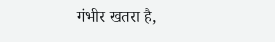गंभीर खतरा है,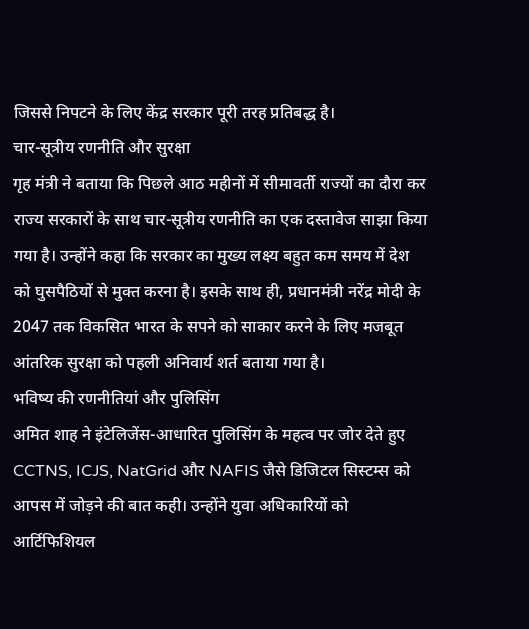जिससे निपटने के लिए केंद्र सरकार पूरी तरह प्रतिबद्ध है।
चार-सूत्रीय रणनीति और सुरक्षा
गृह मंत्री ने बताया कि पिछले आठ महीनों में सीमावर्ती राज्यों का दौरा कर राज्य सरकारों के साथ चार-सूत्रीय रणनीति का एक दस्तावेज साझा किया गया है। उन्होंने कहा कि सरकार का मुख्य लक्ष्य बहुत कम समय में देश को घुसपैठियों से मुक्त करना है। इसके साथ ही, प्रधानमंत्री नरेंद्र मोदी के 2047 तक विकसित भारत के सपने को साकार करने के लिए मजबूत आंतरिक सुरक्षा को पहली अनिवार्य शर्त बताया गया है।
भविष्य की रणनीतियां और पुलिसिंग
अमित शाह ने इंटेलिजेंस-आधारित पुलिसिंग के महत्व पर जोर देते हुए CCTNS, ICJS, NatGrid और NAFIS जैसे डिजिटल सिस्टम्स को आपस में जोड़ने की बात कही। उन्होंने युवा अधिकारियों को आर्टिफिशियल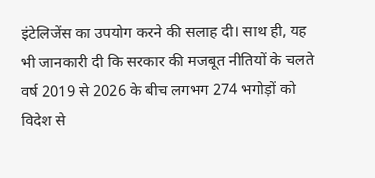इंटेलिजेंस का उपयोग करने की सलाह दी। साथ ही, यह भी जानकारी दी कि सरकार की मजबूत नीतियों के चलते वर्ष 2019 से 2026 के बीच लगभग 274 भगोड़ों को विदेश से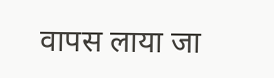वापस लाया जा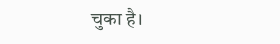चुका है।